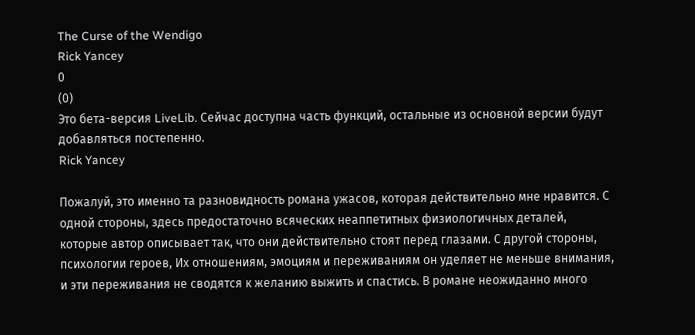The Curse of the Wendigo
Rick Yancey
0
(0)
Это бета-версия LiveLib. Сейчас доступна часть функций, остальные из основной версии будут добавляться постепенно.
Rick Yancey

Пожалуй, это именно та разновидность романа ужасов, которая действительно мне нравится. С одной стороны, здесь предостаточно всяческих неаппетитных физиологичных деталей, которые автор описывает так, что они действительно стоят перед глазами. С другой стороны, психологии героев, Их отношениям, эмоциям и переживаниям он уделяет не меньше внимания, и эти переживания не сводятся к желанию выжить и спастись. В романе неожиданно много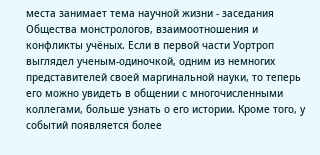места занимает тема научной жизни - заседания Общества монстрологов, взаимоотношения и конфликты учёных. Если в первой части Уортроп выглядел ученым-одиночкой, одним из немногих представителей своей маргинальной науки, то теперь его можно увидеть в общении с многочисленными коллегами, больше узнать о его истории. Кроме того, у событий появляется более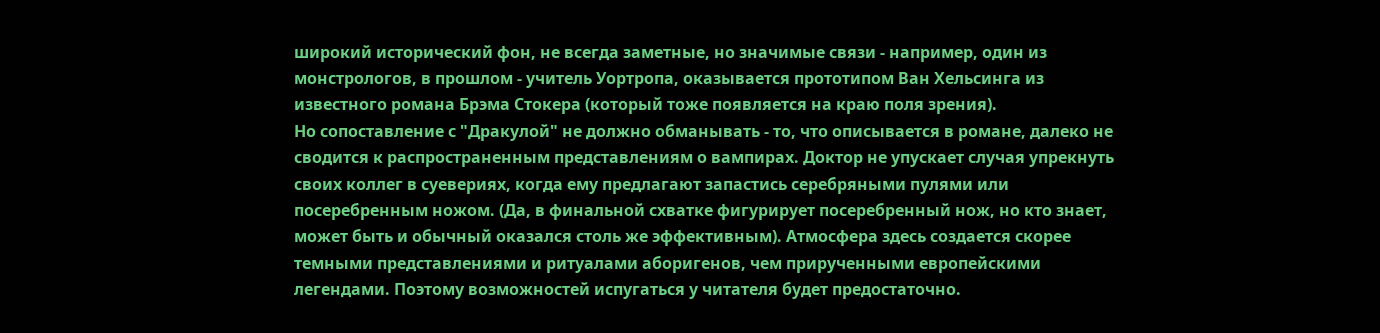широкий исторический фон, не всегда заметные, но значимые связи - например, один из монстрологов, в прошлом - учитель Уортропа, оказывается прототипом Ван Хельсинга из известного романа Брэма Стокера (который тоже появляется на краю поля зрения).
Но сопоставление с "Дракулой" не должно обманывать - то, что описывается в романе, далеко не сводится к распространенным представлениям о вампирах. Доктор не упускает случая упрекнуть своих коллег в суевериях, когда ему предлагают запастись серебряными пулями или посеребренным ножом. (Да, в финальной схватке фигурирует посеребренный нож, но кто знает, может быть и обычный оказался столь же эффективным). Атмосфера здесь создается скорее темными представлениями и ритуалами аборигенов, чем прирученными европейскими легендами. Поэтому возможностей испугаться у читателя будет предостаточно.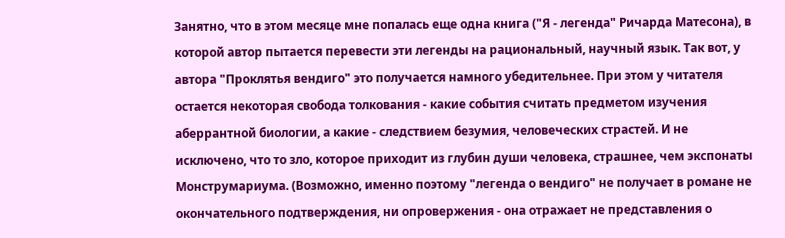Занятно, что в этом месяце мне попалась еще одна книга ("Я - легенда" Ричарда Матесона), в которой автор пытается перевести эти легенды на рациональный, научный язык. Так вот, у автора "Проклятья вендиго" это получается намного убедительнее. При этом у читателя остается некоторая свобода толкования - какие события считать предметом изучения аберрантной биологии, а какие - следствием безумия, человеческих страстей. И не исключено, что то зло, которое приходит из глубин души человека, страшнее, чем экспонаты Монструмариума. (Возможно, именно поэтому "легенда о вендиго" не получает в романе не окончательного подтверждения, ни опровержения - она отражает не представления о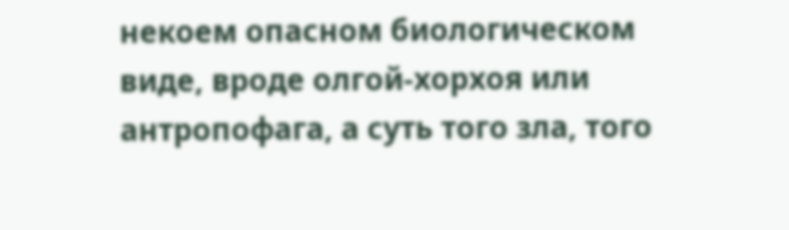некоем опасном биологическом виде, вроде олгой-хорхоя или антропофага, а суть того зла, того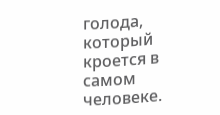голода, который кроется в самом человеке.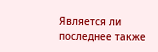Является ли последнее также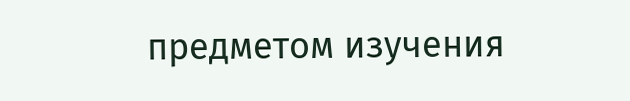предметом изучения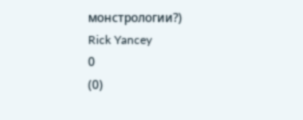монстрологии?)
Rick Yancey
0
(0)